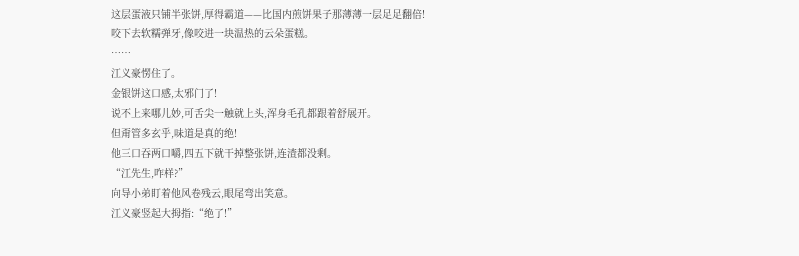这层蛋液只铺半张饼,厚得霸道——比国内煎饼果子那薄薄一层足足翻倍!
咬下去软糯弹牙,像咬进一块温热的云朵蛋糕。
……
江义豪愣住了。
金银饼这口感,太邪门了!
说不上来哪儿妙,可舌尖一触就上头,浑身毛孔都跟着舒展开。
但甭管多玄乎,味道是真的绝!
他三口吞两口嚼,四五下就干掉整张饼,连渣都没剩。
“江先生,咋样?”
向导小弟盯着他风卷残云,眼尾弯出笑意。
江义豪竖起大拇指:“绝了!”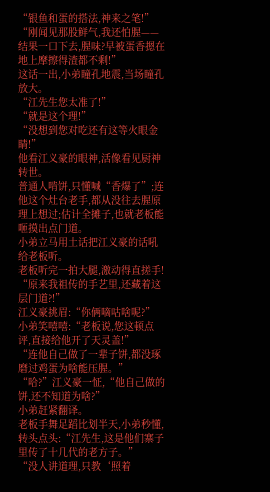“银鱼和蛋的搭法,神来之笔!”
“刚闻见那股鲜气,我还怕腥——结果一口下去,腥味?早被蛋香摁在地上摩擦得渣都不剩!”
这话一出,小弟瞳孔地震,当场瞳孔放大。
“江先生您太准了!”
“就是这个理!”
“没想到您对吃还有这等火眼金睛!”
他看江义豪的眼神,活像看见厨神转世。
普通人啃饼,只懂喊“香爆了”;连他这个灶台老手,都从没往去腥原理上想过;估计全摊子,也就老板能咂摸出点门道。
小弟立马用土话把江义豪的话吼给老板听。
老板听完一拍大腿,激动得直搓手!
“原来我祖传的手艺里,还藏着这层门道?!”
江义豪挑眉:“你俩嘀咕啥呢?”
小弟笑嘻嘻:“老板说,您这顿点评,直接给他开了天灵盖!”
“连他自己做了一辈子饼,都没琢磨过鸡蛋为啥能压腥。”
“哈?”江义豪一怔,“他自己做的饼,还不知道为啥?”
小弟赶紧翻译。
老板手舞足蹈比划半天,小弟秒懂,转头点头:“江先生,这是他们寨子里传了十几代的老方子。”
“没人讲道理,只教‘照着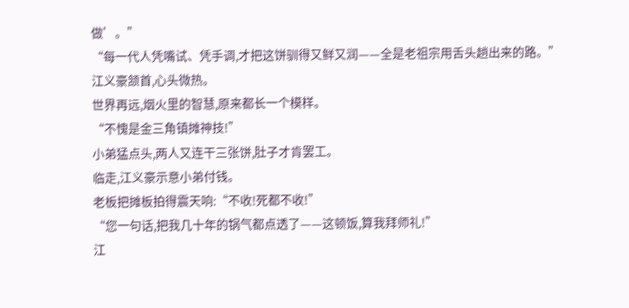做’。”
“每一代人凭嘴试、凭手调,才把这饼驯得又鲜又润——全是老祖宗用舌头趟出来的路。”
江义豪颔首,心头微热。
世界再远,烟火里的智慧,原来都长一个模样。
“不愧是金三角镇摊神技!”
小弟猛点头,两人又连干三张饼,肚子才肯罢工。
临走,江义豪示意小弟付钱。
老板把摊板拍得震天响:“不收!死都不收!”
“您一句话,把我几十年的锅气都点透了——这顿饭,算我拜师礼!”
江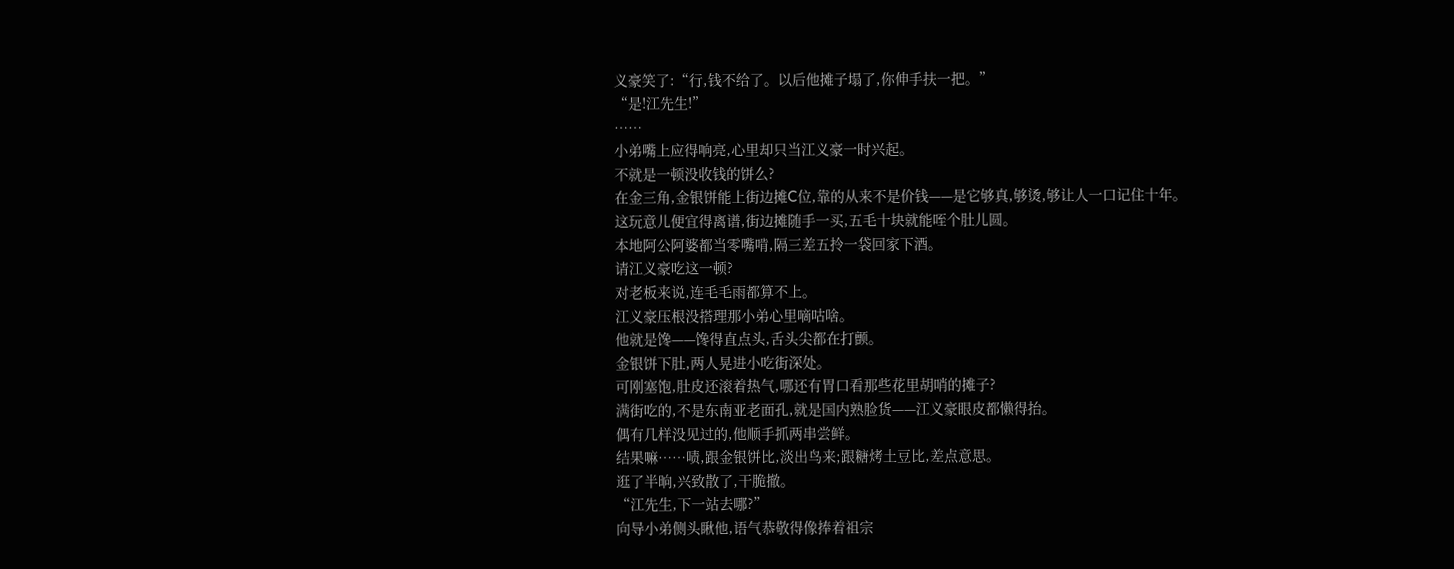义豪笑了:“行,钱不给了。以后他摊子塌了,你伸手扶一把。”
“是!江先生!”
……
小弟嘴上应得响亮,心里却只当江义豪一时兴起。
不就是一顿没收钱的饼么?
在金三角,金银饼能上街边摊C位,靠的从来不是价钱——是它够真,够烫,够让人一口记住十年。
这玩意儿便宜得离谱,街边摊随手一买,五毛十块就能咥个肚儿圆。
本地阿公阿婆都当零嘴啃,隔三差五拎一袋回家下酒。
请江义豪吃这一顿?
对老板来说,连毛毛雨都算不上。
江义豪压根没搭理那小弟心里嘀咕啥。
他就是馋——馋得直点头,舌头尖都在打颤。
金银饼下肚,两人晃进小吃街深处。
可刚塞饱,肚皮还滚着热气,哪还有胃口看那些花里胡哨的摊子?
满街吃的,不是东南亚老面孔,就是国内熟脸货——江义豪眼皮都懒得抬。
偶有几样没见过的,他顺手抓两串尝鲜。
结果嘛……啧,跟金银饼比,淡出鸟来;跟糖烤土豆比,差点意思。
逛了半晌,兴致散了,干脆撤。
“江先生,下一站去哪?”
向导小弟侧头瞅他,语气恭敬得像捧着祖宗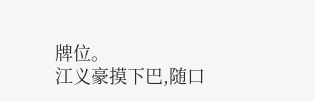牌位。
江义豪摸下巴,随口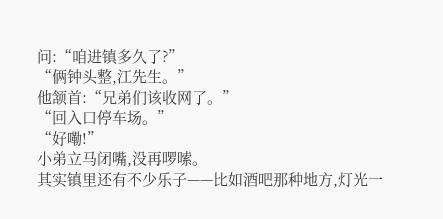问:“咱进镇多久了?”
“俩钟头整,江先生。”
他颔首:“兄弟们该收网了。”
“回入口停车场。”
“好嘞!”
小弟立马闭嘴,没再啰嗦。
其实镇里还有不少乐子——比如酒吧那种地方,灯光一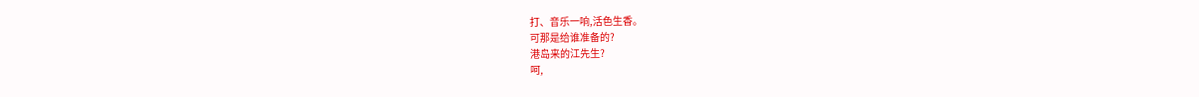打、音乐一响,活色生香。
可那是给谁准备的?
港岛来的江先生?
呵,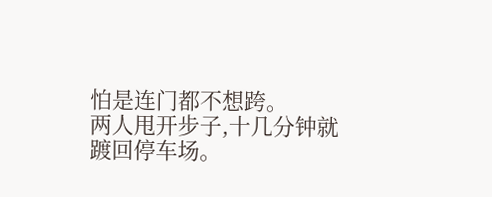怕是连门都不想跨。
两人甩开步子,十几分钟就踱回停车场。